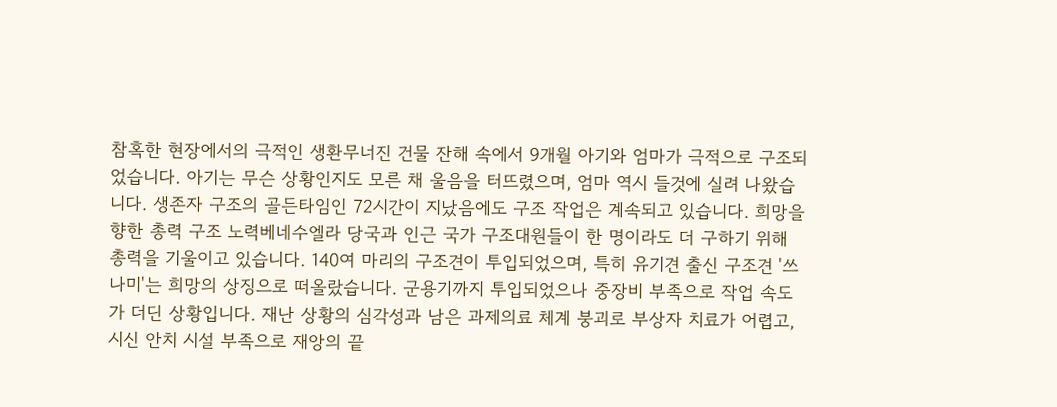참혹한 현장에서의 극적인 생환무너진 건물 잔해 속에서 9개월 아기와 엄마가 극적으로 구조되었습니다. 아기는 무슨 상황인지도 모른 채 울음을 터뜨렸으며, 엄마 역시 들것에 실려 나왔습니다. 생존자 구조의 골든타임인 72시간이 지났음에도 구조 작업은 계속되고 있습니다. 희망을 향한 총력 구조 노력베네수엘라 당국과 인근 국가 구조대원들이 한 명이라도 더 구하기 위해 총력을 기울이고 있습니다. 140여 마리의 구조견이 투입되었으며, 특히 유기견 출신 구조견 '쓰나미'는 희망의 상징으로 떠올랐습니다. 군용기까지 투입되었으나 중장비 부족으로 작업 속도가 더딘 상황입니다. 재난 상황의 심각성과 남은 과제의료 체계 붕괴로 부상자 치료가 어렵고, 시신 안치 시설 부족으로 재앙의 끝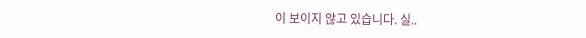이 보이지 않고 있습니다. 실..